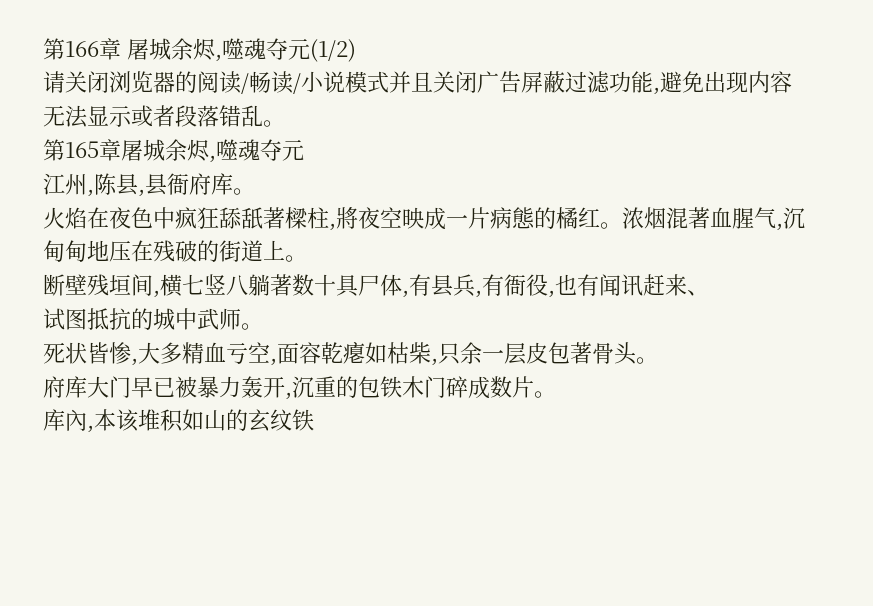第166章 屠城余烬,噬魂夺元(1/2)
请关闭浏览器的阅读/畅读/小说模式并且关闭广告屏蔽过滤功能,避免出现内容无法显示或者段落错乱。
第165章屠城余烬,噬魂夺元
江州,陈县,县衙府库。
火焰在夜色中疯狂舔舐著樑柱,將夜空映成一片病態的橘红。浓烟混著血腥气,沉甸甸地压在残破的街道上。
断壁残垣间,横七竖八躺著数十具尸体,有县兵,有衙役,也有闻讯赶来、
试图抵抗的城中武师。
死状皆惨,大多精血亏空,面容乾瘪如枯柴,只余一层皮包著骨头。
府库大门早已被暴力轰开,沉重的包铁木门碎成数片。
库內,本该堆积如山的玄纹铁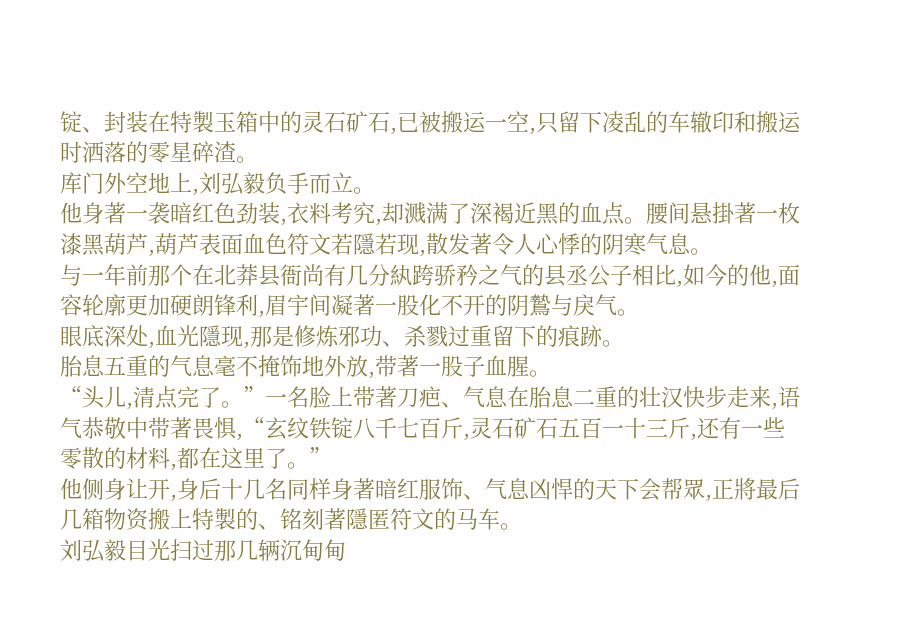锭、封装在特製玉箱中的灵石矿石,已被搬运一空,只留下凌乱的车辙印和搬运时洒落的零星碎渣。
库门外空地上,刘弘毅负手而立。
他身著一袭暗红色劲装,衣料考究,却溅满了深褐近黑的血点。腰间悬掛著一枚漆黑葫芦,葫芦表面血色符文若隱若现,散发著令人心悸的阴寒气息。
与一年前那个在北莽县衙尚有几分紈跨骄矜之气的县丞公子相比,如今的他,面容轮廓更加硬朗锋利,眉宇间凝著一股化不开的阴鷙与戾气。
眼底深处,血光隱现,那是修炼邪功、杀戮过重留下的痕跡。
胎息五重的气息毫不掩饰地外放,带著一股子血腥。
“头儿,清点完了。”一名脸上带著刀疤、气息在胎息二重的壮汉快步走来,语气恭敬中带著畏惧,“玄纹铁锭八千七百斤,灵石矿石五百一十三斤,还有一些零散的材料,都在这里了。”
他侧身让开,身后十几名同样身著暗红服饰、气息凶悍的天下会帮眾,正將最后几箱物资搬上特製的、铭刻著隱匿符文的马车。
刘弘毅目光扫过那几辆沉甸甸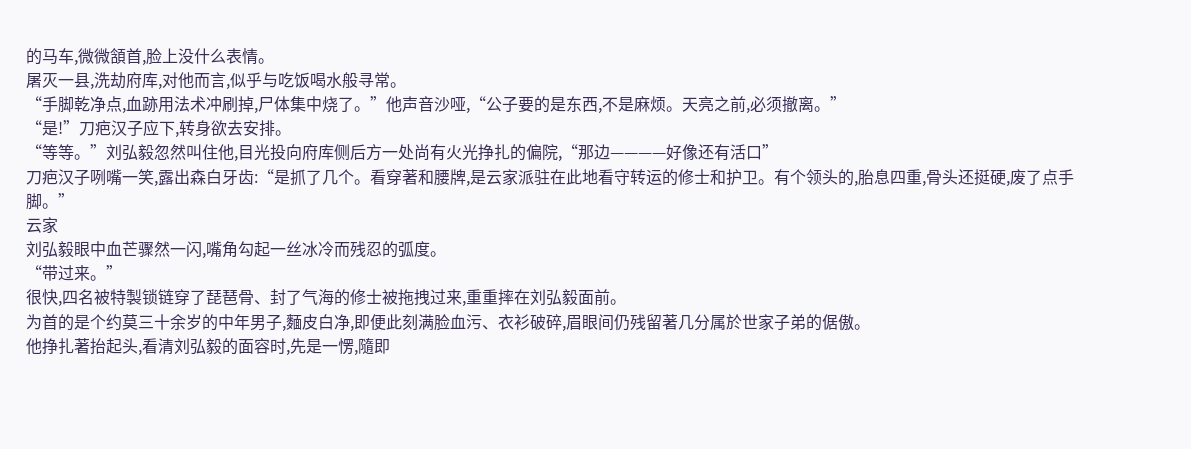的马车,微微頷首,脸上没什么表情。
屠灭一县,洗劫府库,对他而言,似乎与吃饭喝水般寻常。
“手脚乾净点,血跡用法术冲刷掉,尸体集中烧了。”他声音沙哑,“公子要的是东西,不是麻烦。天亮之前,必须撤离。”
“是!”刀疤汉子应下,转身欲去安排。
“等等。”刘弘毅忽然叫住他,目光投向府库侧后方一处尚有火光挣扎的偏院,“那边————好像还有活口”
刀疤汉子咧嘴一笑,露出森白牙齿:“是抓了几个。看穿著和腰牌,是云家派驻在此地看守转运的修士和护卫。有个领头的,胎息四重,骨头还挺硬,废了点手脚。”
云家
刘弘毅眼中血芒骤然一闪,嘴角勾起一丝冰冷而残忍的弧度。
“带过来。”
很快,四名被特製锁链穿了琵琶骨、封了气海的修士被拖拽过来,重重摔在刘弘毅面前。
为首的是个约莫三十余岁的中年男子,麵皮白净,即便此刻满脸血污、衣衫破碎,眉眼间仍残留著几分属於世家子弟的倨傲。
他挣扎著抬起头,看清刘弘毅的面容时,先是一愣,隨即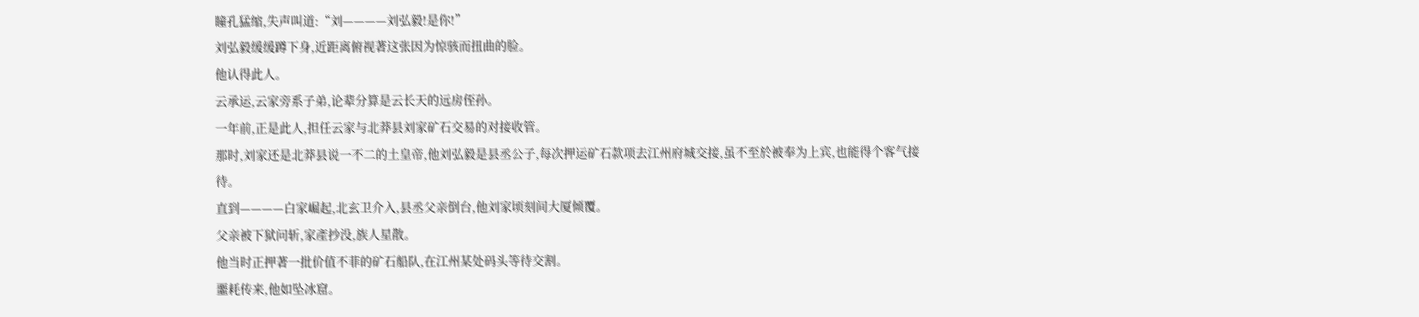瞳孔猛缩,失声叫道:“刘————刘弘毅!是你!”
刘弘毅缓缓蹲下身,近距离俯视著这张因为惊骇而扭曲的脸。
他认得此人。
云承运,云家旁系子弟,论辈分算是云长天的远房侄孙。
一年前,正是此人,担任云家与北莽县刘家矿石交易的对接收管。
那时,刘家还是北莽县说一不二的土皇帝,他刘弘毅是县丞公子,每次押运矿石款项去江州府城交接,虽不至於被奉为上宾,也能得个客气接待。
直到————白家崛起,北玄卫介入,县丞父亲倒台,他刘家顷刻间大厦倾覆。
父亲被下狱问斩,家產抄没,族人星散。
他当时正押著一批价值不菲的矿石船队,在江州某处码头等待交割。
噩耗传来,他如坠冰窟。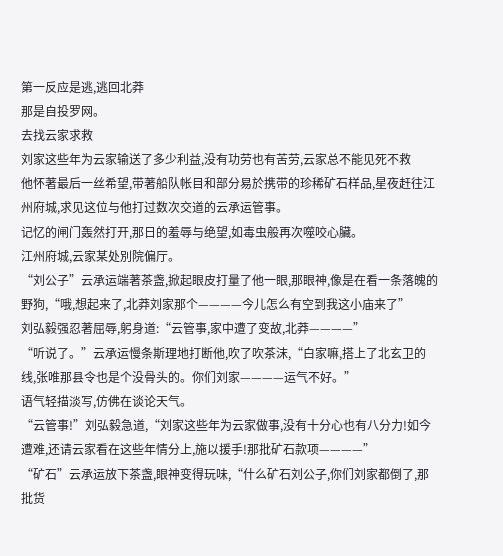第一反应是逃,逃回北莽
那是自投罗网。
去找云家求救
刘家这些年为云家输送了多少利益,没有功劳也有苦劳,云家总不能见死不救
他怀著最后一丝希望,带著船队帐目和部分易於携带的珍稀矿石样品,星夜赶往江州府城,求见这位与他打过数次交道的云承运管事。
记忆的闸门轰然打开,那日的羞辱与绝望,如毒虫般再次噬咬心臟。
江州府城,云家某处別院偏厅。
“刘公子”云承运端著茶盏,掀起眼皮打量了他一眼,那眼神,像是在看一条落魄的野狗,“哦,想起来了,北莽刘家那个————今儿怎么有空到我这小庙来了”
刘弘毅强忍著屈辱,躬身道:“云管事,家中遭了变故,北莽————”
“听说了。”云承运慢条斯理地打断他,吹了吹茶沫,“白家嘛,搭上了北玄卫的线,张唯那县令也是个没骨头的。你们刘家————运气不好。”
语气轻描淡写,仿佛在谈论天气。
“云管事!”刘弘毅急道,“刘家这些年为云家做事,没有十分心也有八分力!如今遭难,还请云家看在这些年情分上,施以援手!那批矿石款项————”
“矿石”云承运放下茶盏,眼神变得玩味,“什么矿石刘公子,你们刘家都倒了,那批货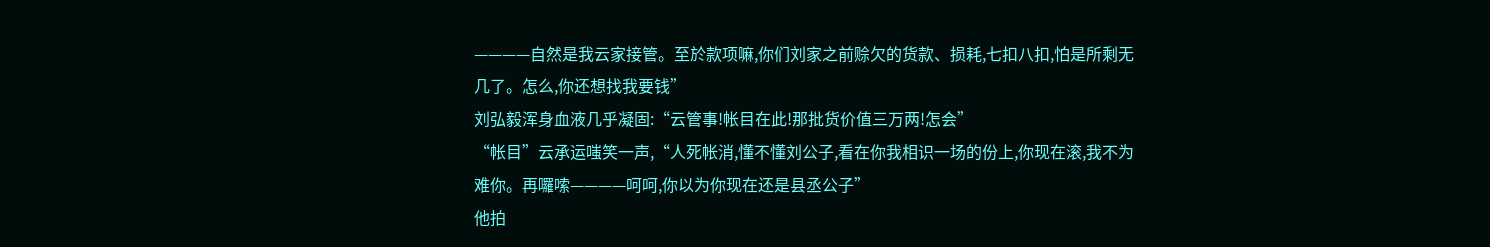————自然是我云家接管。至於款项嘛,你们刘家之前赊欠的货款、损耗,七扣八扣,怕是所剩无几了。怎么,你还想找我要钱”
刘弘毅浑身血液几乎凝固:“云管事!帐目在此!那批货价值三万两!怎会”
“帐目”云承运嗤笑一声,“人死帐消,懂不懂刘公子,看在你我相识一场的份上,你现在滚,我不为难你。再囉嗦————呵呵,你以为你现在还是县丞公子”
他拍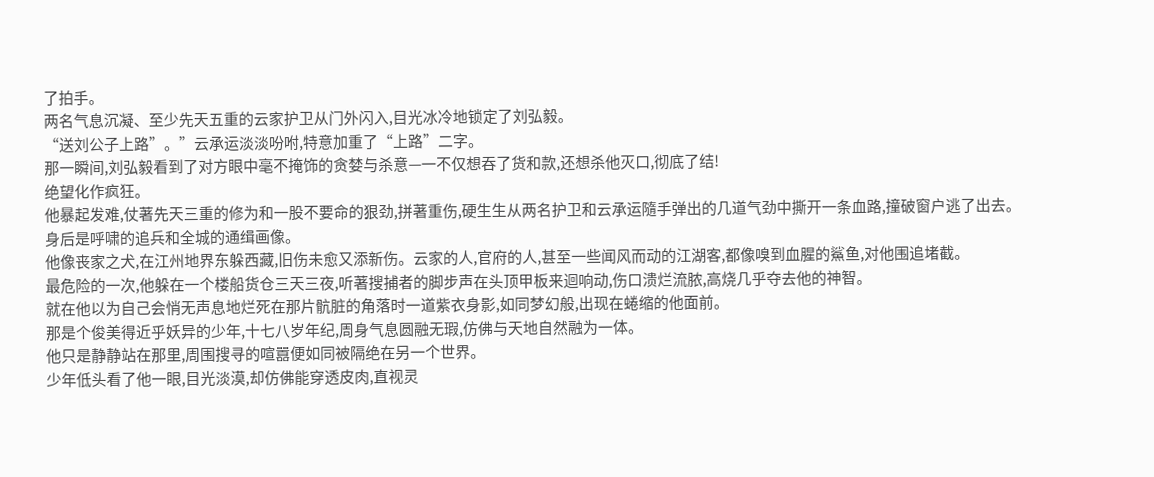了拍手。
两名气息沉凝、至少先天五重的云家护卫从门外闪入,目光冰冷地锁定了刘弘毅。
“送刘公子上路”。”云承运淡淡吩咐,特意加重了“上路”二字。
那一瞬间,刘弘毅看到了对方眼中毫不掩饰的贪婪与杀意—一不仅想吞了货和款,还想杀他灭口,彻底了结!
绝望化作疯狂。
他暴起发难,仗著先天三重的修为和一股不要命的狠劲,拼著重伤,硬生生从两名护卫和云承运隨手弹出的几道气劲中撕开一条血路,撞破窗户逃了出去。
身后是呼啸的追兵和全城的通缉画像。
他像丧家之犬,在江州地界东躲西藏,旧伤未愈又添新伤。云家的人,官府的人,甚至一些闻风而动的江湖客,都像嗅到血腥的鯊鱼,对他围追堵截。
最危险的一次,他躲在一个楼船货仓三天三夜,听著搜捕者的脚步声在头顶甲板来迴响动,伤口溃烂流脓,高烧几乎夺去他的神智。
就在他以为自己会悄无声息地烂死在那片骯脏的角落时一道紫衣身影,如同梦幻般,出现在蜷缩的他面前。
那是个俊美得近乎妖异的少年,十七八岁年纪,周身气息圆融无瑕,仿佛与天地自然融为一体。
他只是静静站在那里,周围搜寻的喧囂便如同被隔绝在另一个世界。
少年低头看了他一眼,目光淡漠,却仿佛能穿透皮肉,直视灵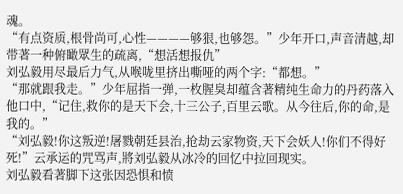魂。
“有点资质,根骨尚可,心性————够狠,也够怨。”少年开口,声音清越,却带著一种俯瞰眾生的疏离,“想活想报仇”
刘弘毅用尽最后力气,从喉咙里挤出嘶哑的两个字:“都想。”
“那就跟我走。”少年屈指一弹,一枚腥臭却蕴含著精纯生命力的丹药落入他口中,“记住,救你的是天下会,十三公子,百里云歌。从今往后,你的命,是我的。”
“刘弘毅!你这叛逆!屠戮朝廷县治,抢劫云家物资,天下会妖人!你们不得好死!”云承运的咒骂声,將刘弘毅从冰冷的回忆中拉回现实。
刘弘毅看著脚下这张因恐惧和愤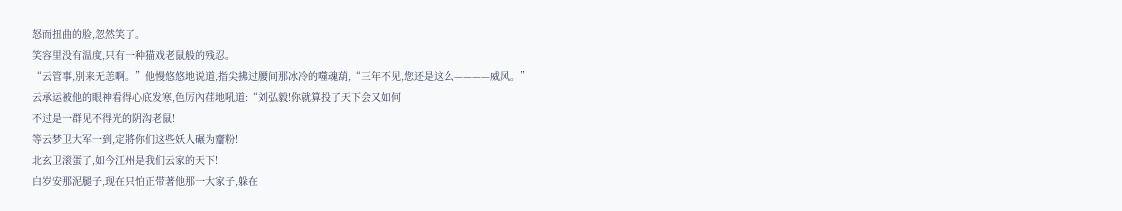怒而扭曲的脸,忽然笑了。
笑容里没有温度,只有一种猫戏老鼠般的残忍。
“云管事,別来无恙啊。”他慢悠悠地说道,指尖拂过腰间那冰冷的噬魂葫,“三年不见,您还是这么————威风。”
云承运被他的眼神看得心底发寒,色厉內荏地吼道:“刘弘毅!你就算投了天下会又如何
不过是一群见不得光的阴沟老鼠!
等云梦卫大军一到,定將你们这些妖人碾为齏粉!
北玄卫滚蛋了,如今江州是我们云家的天下!
白岁安那泥腿子,现在只怕正带著他那一大家子,躲在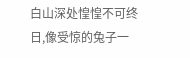白山深处惶惶不可终日,像受惊的兔子一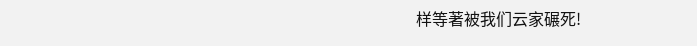样等著被我们云家碾死!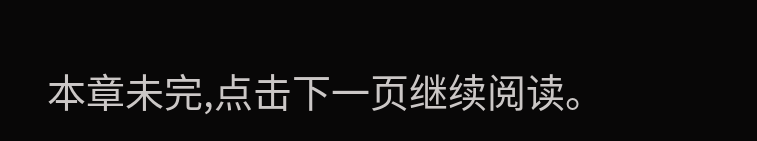本章未完,点击下一页继续阅读。